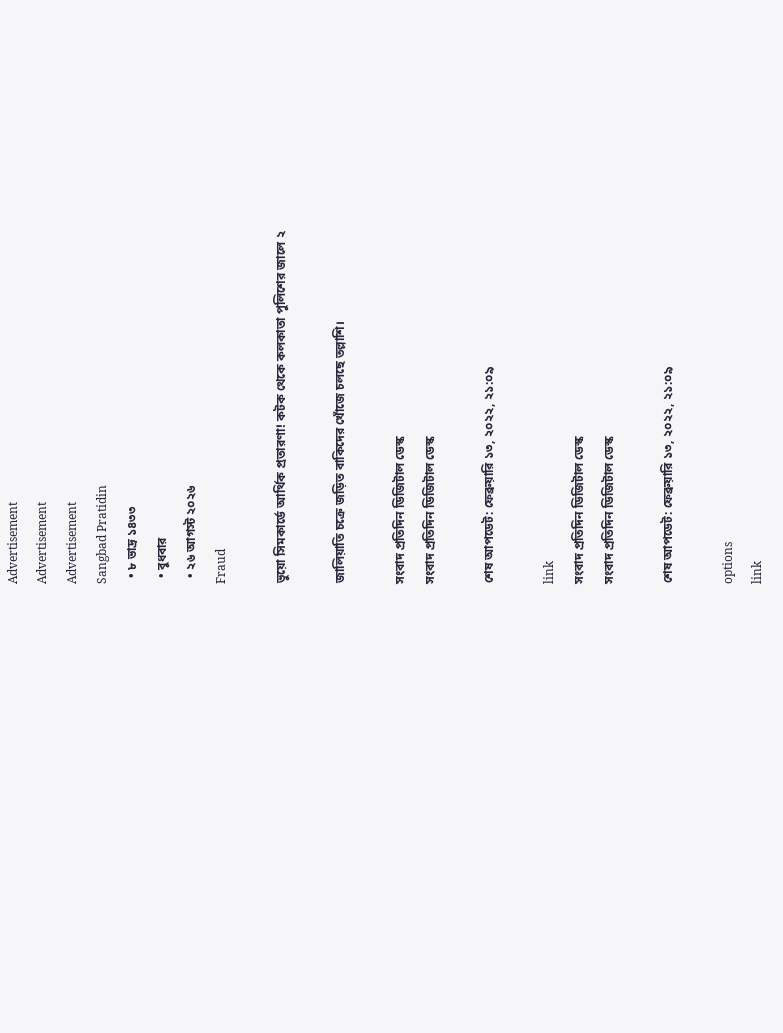Advertisement
Advertisement
Advertisement
Sangbad Pratidin
  • ৮ ভাদ্র ১৪৩৩
  • বুধবার
  • ২৬ আগস্ট ২০২৬
Fraud

ভুয়ো সিমকার্ডে আর্থিক প্রতারণা! কটক থেকে কলকাতা পুলিশের জালে ২

জালিয়াতি চক্রে জড়িত বাকিদের খোঁজে চলছে তল্লাশি।

সংবাদ প্রতিদিন ডিজিটাল ডেস্ক
সংবাদ প্রতিদিন ডিজিটাল ডেস্ক

শেষ আপডেট: ফেব্রুয়ারি ১৩, ২০২২, ২১:০৯

link
সংবাদ প্রতিদিন ডিজিটাল ডেস্ক
সংবাদ প্রতিদিন ডিজিটাল ডেস্ক

শেষ আপডেট: ফেব্রুয়ারি ১৩, ২০২২, ২১:০৯

options
link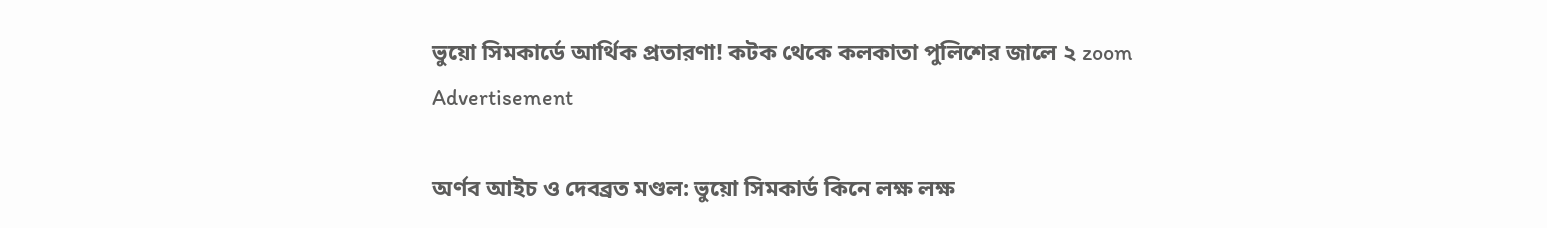ভুয়ো সিমকার্ডে আর্থিক প্রতারণা! কটক থেকে কলকাতা পুলিশের জালে ২ zoom
Advertisement

অর্ণব আইচ ও দেবব্রত মণ্ডল: ভুয়ো সিমকার্ড কিনে লক্ষ লক্ষ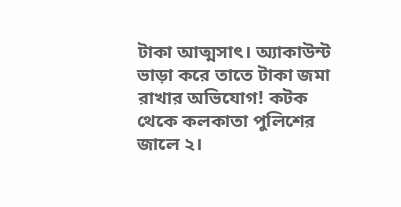টাকা আত্মসাৎ। অ্যাকাউন্ট ভাড়া করে তাতে টাকা জমা রাখার অভিযোগ! কটক থেকে কলকাতা পুলিশের জালে ২।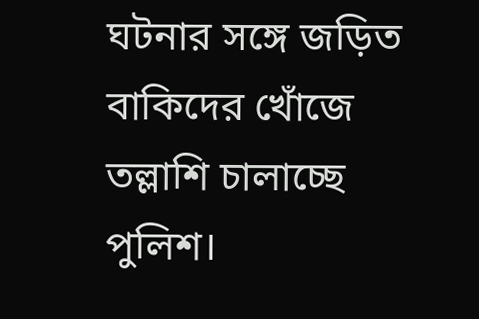ঘটনার সঙ্গে জড়িত বাকিদের খোঁজে তল্লাশি চালাচ্ছে পুলিশ।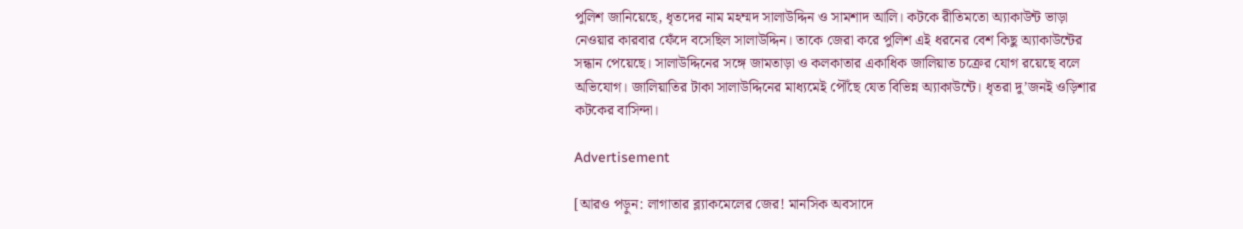পুলিশ জানিয়েছে, ধৃতদের নাম মহম্মদ সালাউদ্দিন ও সামশাদ আলি। কটকে রীতিমতো অ্যাকাউন্ট ভাড়া নেওয়ার কারবার ফেঁদে বসেছিল সালাউদ্দিন। তাকে জেরা করে পুলিশ এই ধরনের বেশ কিছু অ্যাকাউন্টের সন্ধান পেয়েছে। সালাউদ্দিনের সঙ্গে জামতাড়া ও কলকাতার একাধিক জালিয়াত চক্রের যোগ রয়েছে বলে অভিযোগ। জালিয়াতির টাকা সালাউদ্দিনের মাধ্যমেই পৌঁছে যেত বিভিন্ন অ্যাকাউন্টে। ধৃতরা দু’জনই ওড়িশার কটকের বাসিন্দা।

Advertisement

[আরও পড়ুন: লাগাতার ব্ল্যাকমেলের জের! মানসিক অবসাদে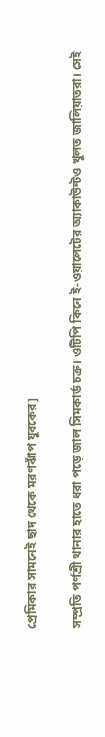প্রেমিকার সামনেই ছাদ থেকে মরণঝাঁপ যুবকের]

সম্প্রতি পর্ণশ্রী থানার হাতে ধরা পড়ে জাল সিমকার্ড চক্র। ওটিপি কিনে ই-ওয়ালেটের অ্যাকাউন্টও খুলত জালিয়াতরা। সেই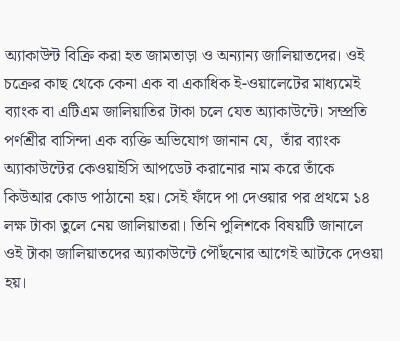অ্যাকাউন্ট বিক্রি করা হত জামতাড়া ও অন্যান্য জালিয়াতদের। ওই চক্রের কাছ থেকে কেনা এক বা একাধিক ই-ওয়ালেটের মাধ্যমেই ব্যাংক বা এটিএম জালিয়াতির টাকা চলে যেত অ্যাকাউন্টে। সম্প্রতি পর্ণশ্রীর বাসিন্দা এক ব্যক্তি অভিযোগ জানান যে,  তাঁর ব্যাংক অ্যাকাউন্টের কেওয়াইসি আপডেট করানোর নাম করে তাঁকে কিউআর কোড পাঠানো হয়। সেই ফাঁদে পা দেওয়ার পর প্রথমে ১৪ লক্ষ টাকা তুলে নেয় জালিয়াতরা। তিনি পুলিশকে বিষয়টি জানালে ওই টাকা জালিয়াতদের অ্যাকাউন্টে পৌঁছনোর আগেই আটকে দেওয়া হয়।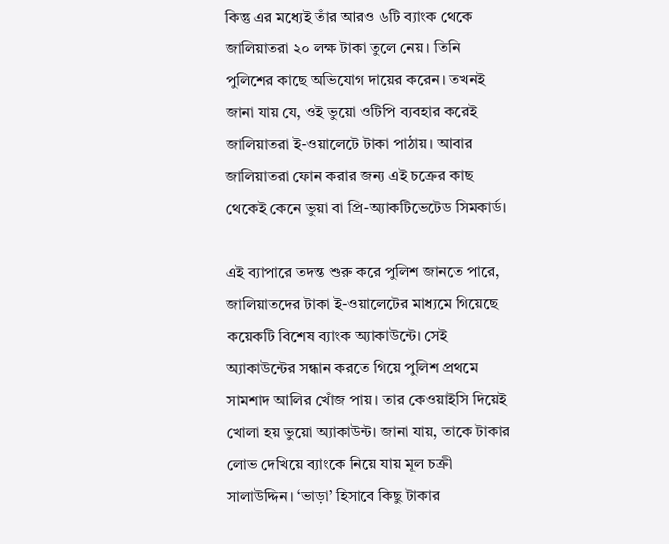কিন্তু এর মধ্যেই তাঁর আরও ৬টি ব্যাংক থেকে জালিয়াতরা ২০ লক্ষ টাকা তুলে নেয়। তিনি পুলিশের কাছে অভিযোগ দায়ের করেন। তখনই জানা যায় যে, ওই ভুয়ো ওটিপি ব্যবহার করেই জালিয়াতরা ই-ওয়ালেটে টাকা পাঠায়। আবার জালিয়াতরা ফোন করার জন্য এই চক্রের কাছ থেকেই কেনে ভুয়া বা প্রি-অ্যাকটিভেটেড সিমকার্ড।

এই ব্যাপারে তদন্ত শুরু করে পুলিশ জানতে পারে, জালিয়াতদের টাকা ই-ওয়ালেটের মাধ্যমে গিয়েছে কয়েকটি বিশেষ ব্যাংক অ্যাকাউন্টে। সেই অ্যাকাউন্টের সন্ধান করতে গিয়ে পুলিশ প্রথমে সামশাদ আলির খোঁজ পায়। তার কেওয়াইসি দিয়েই খোলা হয় ভুয়ো অ্যাকাউন্ট। জানা যায়, তাকে টাকার লোভ দেখিয়ে ব্যাংকে নিয়ে যায় মূল চক্রী সালাউদ্দিন। ‘ভাড়া’ হিসাবে কিছু টাকার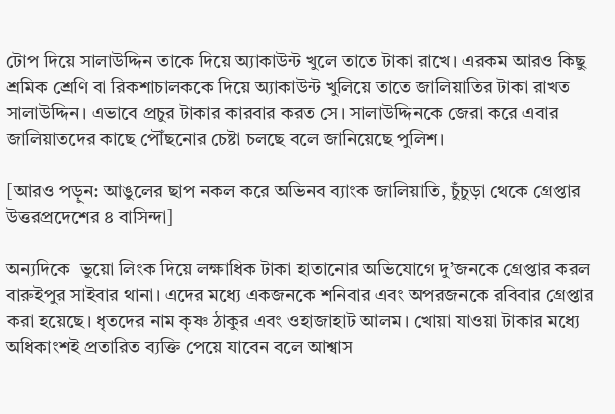টোপ দিয়ে সালাউদ্দিন তাকে দিয়ে অ্যাকাউন্ট খুলে তাতে টাকা রাখে। এরকম আরও কিছু শ্রমিক শ্রেণি বা রিকশাচালককে দিয়ে অ্যাকাউন্ট খুলিয়ে তাতে জালিয়াতির টাকা রাখত সালাউদ্দিন। এভাবে প্রচুর টাকার কারবার করত সে। সালাউদ্দিনকে জেরা করে এবার জালিয়াতদের কাছে পৌঁছনোর চেষ্টা চলছে বলে জানিয়েছে পুলিশ।

[আরও পড়ুন: আঙুলের ছাপ নকল করে অভিনব ব্যাংক জালিয়াতি, চুঁচুড়া থেকে গ্রেপ্তার উত্তরপ্রদেশের ৪ বাসিন্দা]

অন্যদিকে  ভুয়ো লিংক দিয়ে লক্ষাধিক টাকা হাতানোর অভিযোগে দু’জনকে গ্রেপ্তার করল বারুইপুর সাইবার থানা। এদের মধ্যে একজনকে শনিবার এবং অপরজনকে রবিবার গ্রেপ্তার করা হয়েছে। ধৃতদের নাম কৃষ্ণ ঠাকুর এবং ওহাজাহাট আলম। খোয়া যাওয়া টাকার মধ্যে অধিকাংশই প্রতারিত ব্যক্তি পেয়ে যাবেন বলে আশ্বাস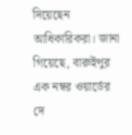দিয়েছেন আধিকারিকরা। জানা গিয়েছে, বারুইপুর এক নম্বর ওয়ার্ডের দে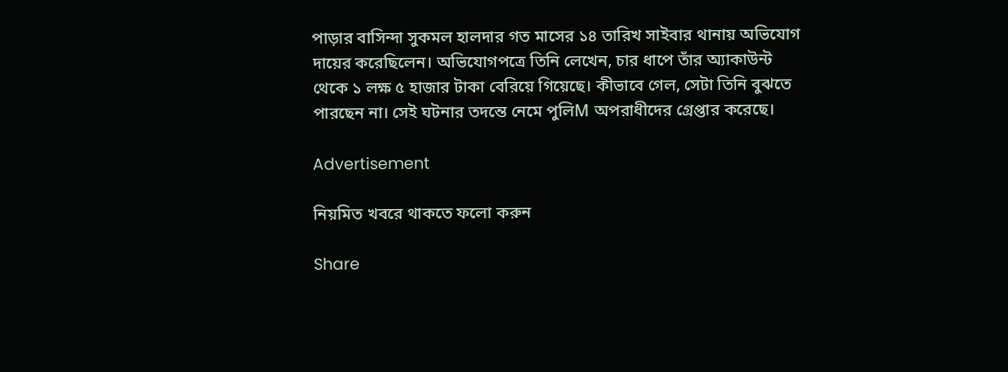পাড়ার বাসিন্দা সুকমল হালদার গত মাসের ১৪ তারিখ সাইবার থানায় অভিযোগ দায়ের করেছিলেন। অভিযোগপত্রে তিনি লেখেন, চার ধাপে তাঁর অ্যাকাউন্ট থেকে ১ লক্ষ ৫ হাজার টাকা বেরিয়ে গিয়েছে। কীভাবে গেল, সেটা তিনি বুঝতে পারছেন না। সেই ঘটনার তদন্তে নেমে পুলিM অপরাধীদের গ্রেপ্তার করেছে।

Advertisement

নিয়মিত খবরে থাকতে ফলো করুন

Share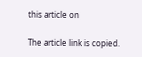this article on

The article link is copied.